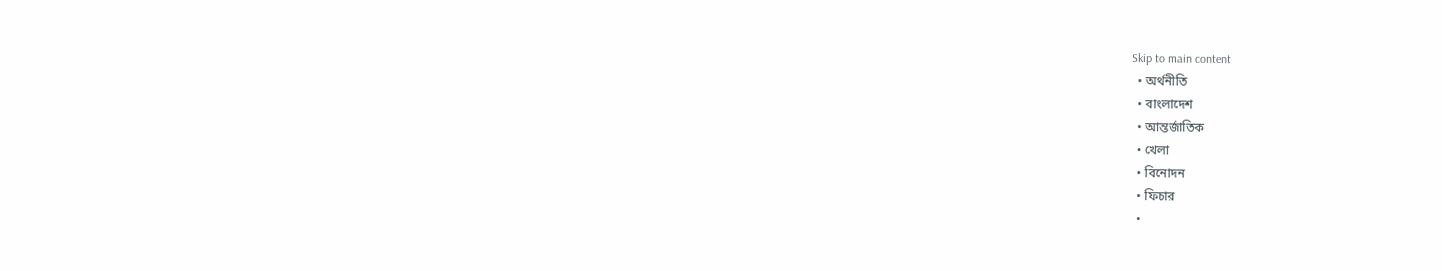Skip to main content
  • অর্থনীতি
  • বাংলাদেশ
  • আন্তর্জাতিক
  • খেলা
  • বিনোদন
  • ফিচার
  •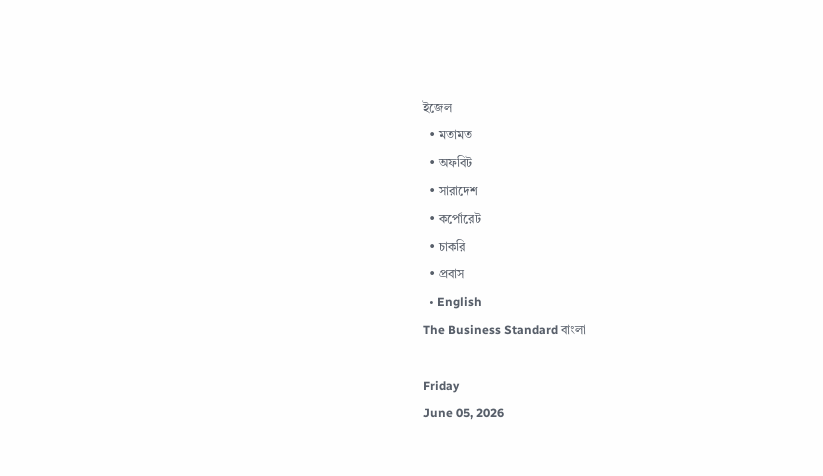ইজেল
  • মতামত
  • অফবিট
  • সারাদেশ
  • কর্পোরেট
  • চাকরি
  • প্রবাস
  • English
The Business Standard বাংলা

Friday
June 05, 2026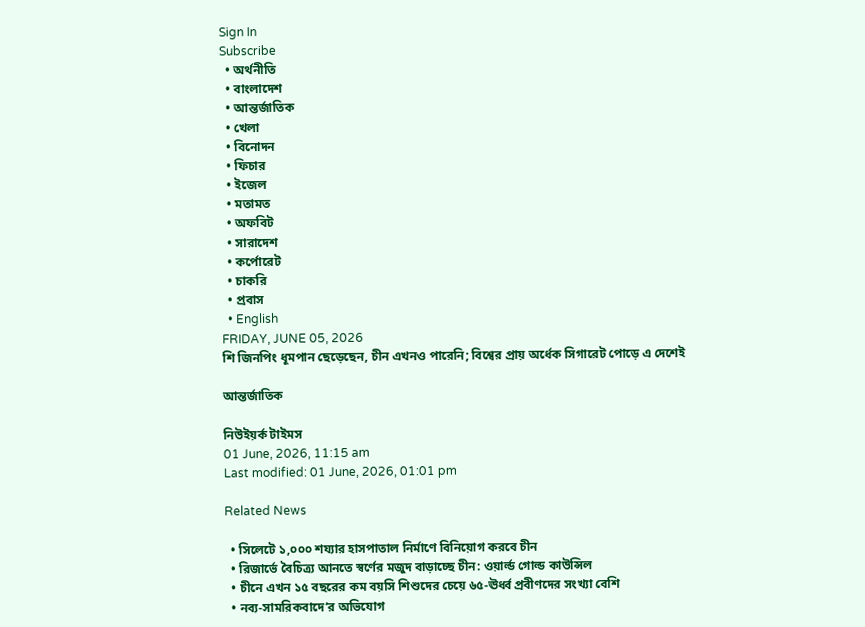Sign In
Subscribe
  • অর্থনীতি
  • বাংলাদেশ
  • আন্তর্জাতিক
  • খেলা
  • বিনোদন
  • ফিচার
  • ইজেল
  • মতামত
  • অফবিট
  • সারাদেশ
  • কর্পোরেট
  • চাকরি
  • প্রবাস
  • English
FRIDAY, JUNE 05, 2026
শি জিনপিং ধূমপান ছেড়েছেন, চীন এখনও পারেনি; বিশ্বের প্রায় অর্ধেক সিগারেট পোড়ে এ দেশেই

আন্তর্জাতিক

নিউইয়র্ক টাইমস
01 June, 2026, 11:15 am
Last modified: 01 June, 2026, 01:01 pm

Related News

  • সিলেটে ১,০০০ শয্যার হাসপাতাল নির্মাণে বিনিয়োগ করবে চীন
  • রিজার্ভে বৈচিত্র্য আনতে স্বর্ণের মজুদ বাড়াচ্ছে চীন: ওয়ার্ল্ড গোল্ড কাউন্সিল
  • চীনে এখন ১৫ বছরের কম বয়সি শিশুদের চেয়ে ৬৫-ঊর্ধ্ব প্রবীণদের সংখ্যা বেশি
  • নব্য-সামরিকবাদে’র অভিযোগ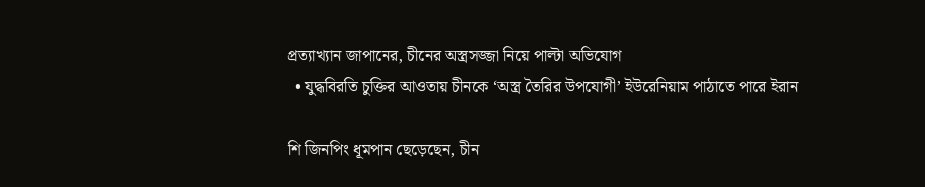প্রত্যাখ্যান জাপানের, চীনের অস্ত্রসজ্জা নিয়ে পাল্টা অভিযোগ
  • যুদ্ধবিরতি চুক্তির আওতায় চীনকে ‘অস্ত্র তৈরির উপযোগী’ ইউরেনিয়াম পাঠাতে পারে ইরান

শি জিনপিং ধূমপান ছেড়েছেন, চীন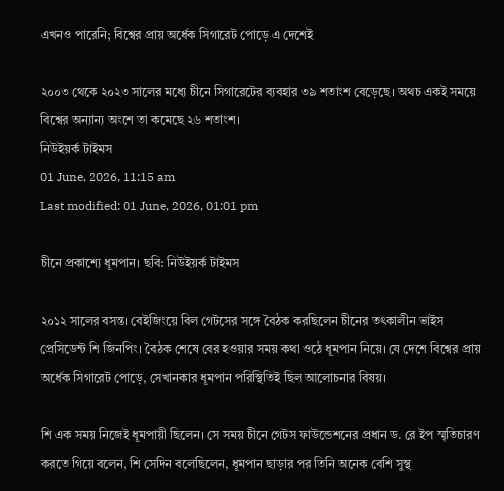এখনও পারেনি; বিশ্বের প্রায় অর্ধেক সিগারেট পোড়ে এ দেশেই

২০০৩ থেকে ২০২৩ সালের মধ্যে চীনে সিগারেটের ব্যবহার ৩৯ শতাংশ বেড়েছে। অথচ একই সময়ে বিশ্বের অন্যান্য অংশে তা কমেছে ২৬ শতাংশ।
নিউইয়র্ক টাইমস
01 June, 2026, 11:15 am
Last modified: 01 June, 2026, 01:01 pm

চীনে প্রকাশ্যে ধূমপান। ছবি: নিউইয়র্ক টাইমস

২০১২ সালের বসন্ত। বেইজিংয়ে বিল গেটসের সঙ্গে বৈঠক করছিলেন চীনের তৎকালীন ভাইস প্রেসিডেন্ট শি জিনপিং। বৈঠক শেষে বের হওয়ার সময় কথা ওঠে ধূমপান নিয়ে। যে দেশে বিশ্বের প্রায় অর্ধেক সিগারেট পোড়ে, সেখানকার ধূমপান পরিস্থিতিই ছিল আলোচনার বিষয়।

শি এক সময় নিজেই ধূমপায়ী ছিলেন। সে সময় চীনে গেটস ফাউন্ডেশনের প্রধান ড. রে ইপ স্মৃতিচারণ করতে গিয়ে বলেন, শি সেদিন বলেছিলেন, ধূমপান ছাড়ার পর তিনি অনেক বেশি সুস্থ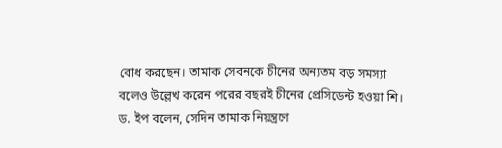বোধ করছেন। তামাক সেবনকে চীনের অন্যতম বড় সমস্যা বলেও উল্লেখ করেন পরের বছরই চীনের প্রেসিডেন্ট হওয়া শি। ড. ইপ বলেন, সেদিন তামাক নিয়ন্ত্রণে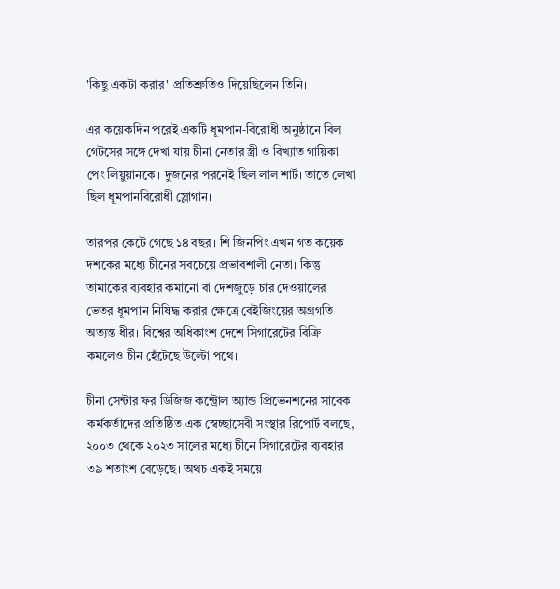'কিছু একটা করার' প্রতিশ্রুতিও দিয়েছিলেন তিনি।

এর কয়েকদিন পরেই একটি ধূমপান-বিরোধী অনুষ্ঠানে বিল গেটসের সঙ্গে দেখা যায় চীনা নেতার স্ত্রী ও বিখ্যাত গায়িকা পেং লিয়ুয়ানকে। দুজনের পরনেই ছিল লাল শার্ট। তাতে লেখা ছিল ধূমপানবিরোধী স্লোগান।

তারপর কেটে গেছে ১৪ বছর। শি জিনপিং এখন গত কয়েক দশকের মধ্যে চীনের সবচেয়ে প্রভাবশালী নেতা। কিন্তু তামাকের ব্যবহার কমানো বা দেশজুড়ে চার দেওয়ালের ভেতর ধূমপান নিষিদ্ধ করার ক্ষেত্রে বেইজিংয়ের অগ্রগতি অত্যন্ত ধীর। বিশ্বের অধিকাংশ দেশে সিগারেটের বিক্রি কমলেও চীন হেঁটেছে উল্টো পথে।

চীনা সেন্টার ফর ডিজিজ কন্ট্রোল অ্যান্ড প্রিভেনশনের সাবেক কর্মকর্তাদের প্রতিষ্ঠিত এক স্বেচ্ছাসেবী সংস্থার রিপোর্ট বলছে, ২০০৩ থেকে ২০২৩ সালের মধ্যে চীনে সিগারেটের ব্যবহার ৩৯ শতাংশ বেড়েছে। অথচ একই সময়ে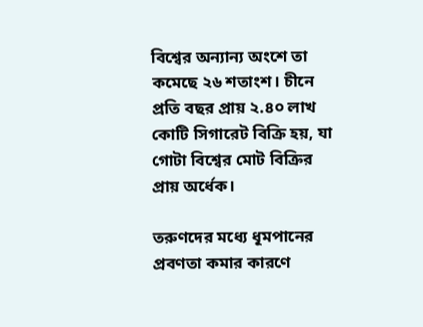বিশ্বের অন্যান্য অংশে তা কমেছে ২৬ শতাংশ। চীনে প্রতি বছর প্রায় ২.৪০ লাখ কোটি সিগারেট বিক্রি হয়, যা গোটা বিশ্বের মোট বিক্রির প্রায় অর্ধেক।

তরুণদের মধ্যে ধূমপানের প্রবণতা কমার কারণে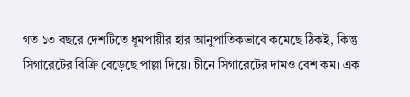গত ১৩ বছরে দেশটিতে ধূমপায়ীর হার আনুপাতিকভাবে কমেছে ঠিকই, কিন্তু সিগারেটের বিক্রি বেড়েছে পাল্লা দিয়ে। চীনে সিগারেটের দামও বেশ কম। এক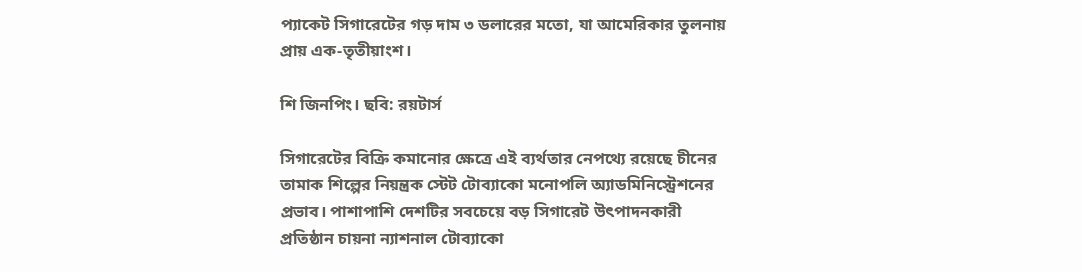প্যাকেট সিগারেটের গড় দাম ৩ ডলারের মতো, যা আমেরিকার তুলনায় প্রায় এক-তৃতীয়াংশ।

শি জিনপিং। ছবি: রয়টার্স

সিগারেটের বিক্রি কমানোর ক্ষেত্রে এই ব্যর্থতার নেপথ্যে রয়েছে চীনের তামাক শিল্পের নিয়ন্ত্রক স্টেট টোব্যাকো মনোপলি অ্যাডমিনিস্ট্রেশনের প্রভাব। পাশাপাশি দেশটির সবচেয়ে বড় সিগারেট উৎপাদনকারী প্রতিষ্ঠান চায়না ন্যাশনাল টোব্যাকো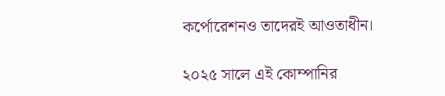কর্পোরেশনও তাদেরই আওতাধীন।

২০২৫ সালে এই কোম্পানির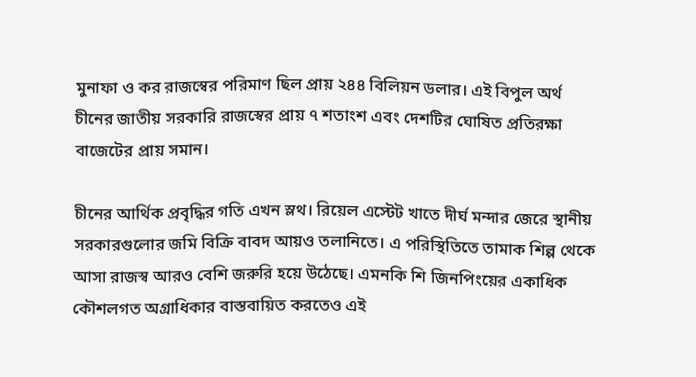মুনাফা ও কর রাজস্বের পরিমাণ ছিল প্রায় ২৪৪ বিলিয়ন ডলার। এই বিপুল অর্থ চীনের জাতীয় সরকারি রাজস্বের প্রায় ৭ শতাংশ এবং দেশটির ঘোষিত প্রতিরক্ষা বাজেটের প্রায় সমান।

চীনের আর্থিক প্রবৃদ্ধির গতি এখন স্লথ। রিয়েল এস্টেট খাতে দীর্ঘ মন্দার জেরে স্থানীয় সরকারগুলোর জমি বিক্রি বাবদ আয়ও তলানিতে। এ পরিস্থিতিতে তামাক শিল্প থেকে আসা রাজস্ব আরও বেশি জরুরি হয়ে উঠেছে। এমনকি শি জিনপিংয়ের একাধিক কৌশলগত অগ্রাধিকার বাস্তবায়িত করতেও এই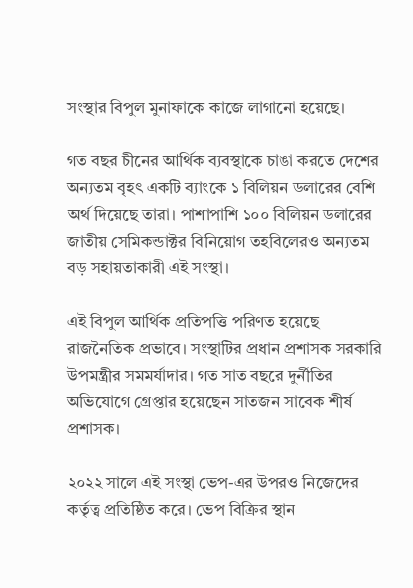সংস্থার বিপুল মুনাফাকে কাজে লাগানো হয়েছে।

গত বছর চীনের আর্থিক ব্যবস্থাকে চাঙা করতে দেশের অন্যতম বৃহৎ একটি ব্যাংকে ১ বিলিয়ন ডলারের বেশি অর্থ দিয়েছে তারা। পাশাপাশি ১০০ বিলিয়ন ডলারের জাতীয় সেমিকন্ডাক্টর বিনিয়োগ তহবিলেরও অন্যতম বড় সহায়তাকারী এই সংস্থা।

এই বিপুল আর্থিক প্রতিপত্তি পরিণত হয়েছে রাজনৈতিক প্রভাবে। সংস্থাটির প্রধান প্রশাসক সরকারি উপমন্ত্রীর সমমর্যাদার। গত সাত বছরে দুর্নীতির অভিযোগে গ্রেপ্তার হয়েছেন সাতজন সাবেক শীর্ষ প্রশাসক।

২০২২ সালে এই সংস্থা ভেপ-এর উপরও নিজেদের কর্তৃত্ব প্রতিষ্ঠিত করে। ভেপ বিক্রির স্থান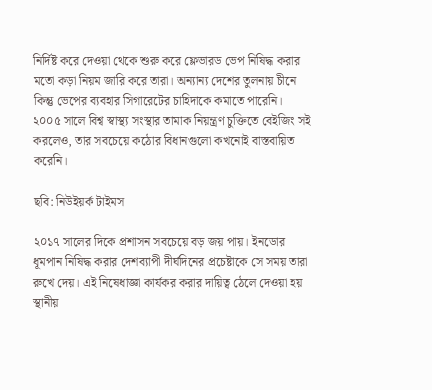নির্দিষ্ট করে দেওয়া থেকে শুরু করে ফ্লেভারড ভেপ নিষিদ্ধ করার মতো কড়া নিয়ম জারি করে তারা। অন্যান্য দেশের তুলনায় চীনে কিন্তু ভেপের ব্যবহার সিগারেটের চাহিদাকে কমাতে পারেনি। ২০০৫ সালে বিশ্ব স্বাস্থ্য সংস্থার তামাক নিয়ন্ত্রণ চুক্তিতে বেইজিং সই করলেও, তার সবচেয়ে কঠোর বিধানগুলো কখনোই বাস্তবায়িত করেনি।

ছবি: নিউইয়র্ক টাইমস

২০১৭ সালের দিকে প্রশাসন সবচেয়ে বড় জয় পায়। ইনডোর ধূমপান নিষিদ্ধ করার দেশব্যাপী দীর্ঘদিনের প্রচেষ্টাকে সে সময় তারা রুখে দেয়। এই নিষেধাজ্ঞা কার্যকর করার দায়িত্ব ঠেলে দেওয়া হয় স্থানীয়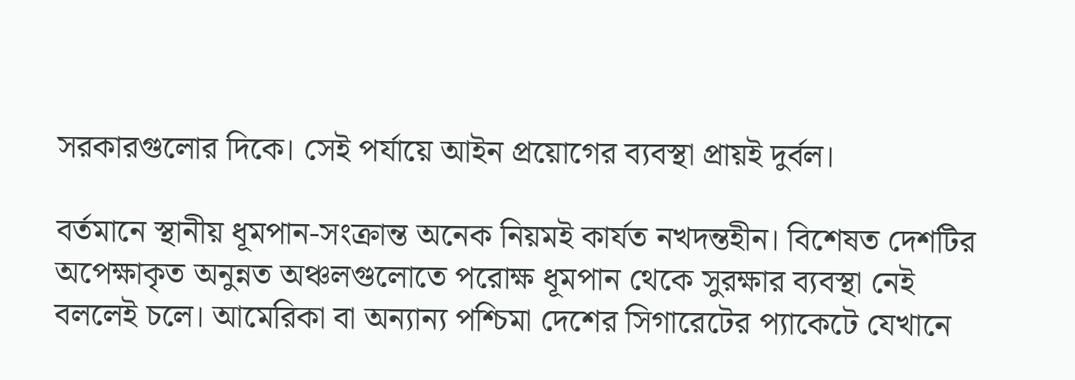সরকারগুলোর দিকে। সেই পর্যায়ে আইন প্রয়োগের ব্যবস্থা প্রায়ই দুর্বল।

বর্তমানে স্থানীয় ধূমপান-সংক্রান্ত অনেক নিয়মই কার্যত নখদন্তহীন। বিশেষত দেশটির অপেক্ষাকৃত অনুন্নত অঞ্চলগুলোতে পরোক্ষ ধূমপান থেকে সুরক্ষার ব্যবস্থা নেই বললেই চলে। আমেরিকা বা অন্যান্য পশ্চিমা দেশের সিগারেটের প্যাকেটে যেখানে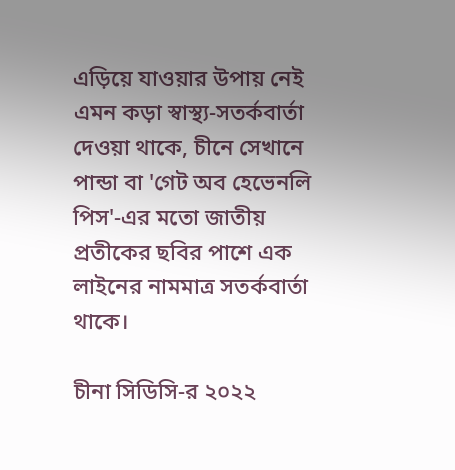এড়িয়ে যাওয়ার উপায় নেই এমন কড়া স্বাস্থ্য-সতর্কবার্তা দেওয়া থাকে, চীনে সেখানে পান্ডা বা 'গেট অব হেভেনলি পিস'-এর মতো জাতীয় প্রতীকের ছবির পাশে এক লাইনের নামমাত্র সতর্কবার্তা থাকে।

চীনা সিডিসি-র ২০২২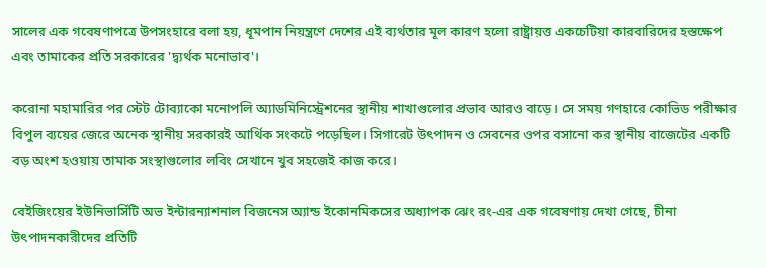সালের এক গবেষণাপত্রে উপসংহারে বলা হয়, ধূমপান নিয়ন্ত্রণে দেশের এই ব্যর্থতার মূল কারণ হলো রাষ্ট্রায়ত্ত একচেটিয়া কারবারিদের হস্তক্ষেপ এবং তামাকের প্রতি সরকারের 'দ্ব্যর্থক মনোভাব'।

করোনা মহামারির পর স্টেট টোব্যাকো মনোপলি অ্যাডমিনিস্ট্রেশনের স্থানীয় শাখাগুলোর প্রভাব আরও বাড়ে। সে সময় গণহারে কোভিড পরীক্ষার বিপুল ব্যয়ের জেরে অনেক স্থানীয় সরকারই আর্থিক সংকটে পড়েছিল। সিগারেট উৎপাদন ও সেবনের ওপর বসানো কর স্থানীয় বাজেটের একটি বড় অংশ হওয়ায় তামাক সংস্থাগুলোর লবিং সেখানে খুব সহজেই কাজ করে।

বেইজিংয়ের ইউনিভার্সিটি অভ ইন্টারন্যাশনাল বিজনেস অ্যান্ড ইকোনমিকসের অধ্যাপক ঝেং রং-এর এক গবেষণায় দেখা গেছে, চীনা উৎপাদনকারীদের প্রতিটি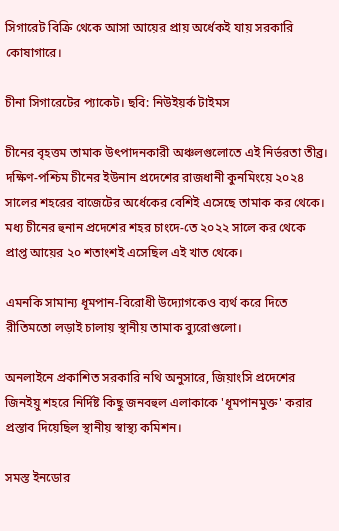সিগারেট বিক্রি থেকে আসা আয়ের প্রায় অর্ধেকই যায় সরকারি কোষাগারে।

চীনা সিগারেটের প্যাকেট। ছবি: নিউইয়র্ক টাইমস

চীনের বৃহত্তম তামাক উৎপাদনকারী অঞ্চলগুলোতে এই নির্ভরতা তীব্র। দক্ষিণ-পশ্চিম চীনের ইউনান প্রদেশের রাজধানী কুনমিংয়ে ২০২৪ সালের শহরের বাজেটের অর্ধেকের বেশিই এসেছে তামাক কর থেকে। মধ্য চীনের হুনান প্রদেশের শহর চাংদে-তে ২০২২ সালে কর থেকে প্রাপ্ত আয়ের ২০ শতাংশই এসেছিল এই খাত থেকে।

এমনকি সামান্য ধূমপান-বিরোধী উদ্যোগকেও ব্যর্থ করে দিতে রীতিমতো লড়াই চালায় স্থানীয় তামাক ব্যুরোগুলো।

অনলাইনে প্রকাশিত সরকারি নথি অনুসারে, জিয়াংসি প্রদেশের জিনইয়ু শহরে নির্দিষ্ট কিছু জনবহুল এলাকাকে 'ধূমপানমুক্ত' করার প্রস্তাব দিয়েছিল স্থানীয় স্বাস্থ্য কমিশন।

সমস্ত ইনডোর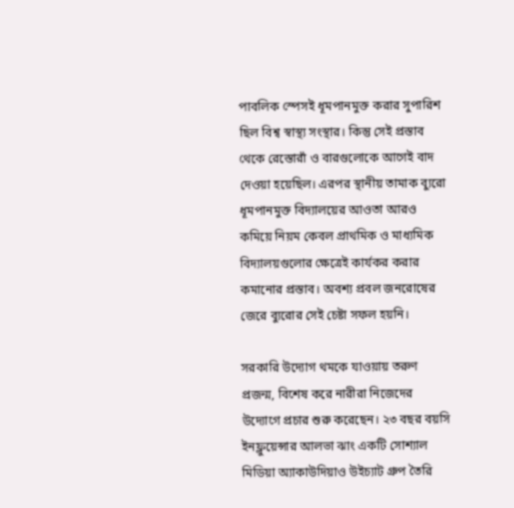পাবলিক স্পেসই ধূমপানমুক্ত করার সুপারিশ ছিল বিশ্ব স্বাস্থ্য সংস্থার। কিন্তু সেই প্রস্তাব থেকে রেস্তোরাঁ ও বারগুলোকে আগেই বাদ দেওয়া হয়েছিল। এরপর স্থানীয় তামাক ব্যুরো ধূমপানমুক্ত বিদ্যালয়ের আওতা আরও কমিয়ে নিয়ম কেবল প্রাথমিক ও মাধ্যমিক বিদ্যালয়গুলোর ক্ষেত্রেই কার্যকর করার কমানোর প্রস্তাব। অবশ্য প্রবল জনরোষের জেরে ব্যুরোর সেই চেষ্টা সফল হয়নি।

সরকারি উদ্যোগ থমকে যাওয়ায় তরুণ প্রজন্ম, বিশেষ করে নারীরা নিজেদের উদ্যোগে প্রচার শুরু করেছেন। ২৩ বছর বয়সি ইনফ্লুয়েন্সার আলভা ঝাং একটি সোশ্যাল মিডিয়া অ্যাকাউদিয়াও উইচ্যাট গ্রুপ তৈরি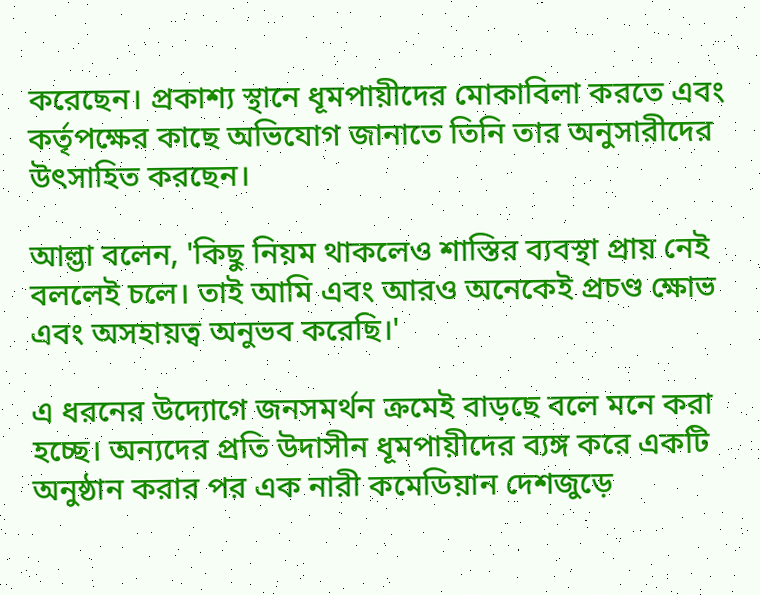করেছেন। প্রকাশ্য স্থানে ধূমপায়ীদের মোকাবিলা করতে এবং কর্তৃপক্ষের কাছে অভিযোগ জানাতে তিনি তার অনুসারীদের উৎসাহিত করছেন।

আল্ভা বলেন, 'কিছু নিয়ম থাকলেও শাস্তির ব্যবস্থা প্রায় নেই বললেই চলে। তাই আমি এবং আরও অনেকেই প্রচণ্ড ক্ষোভ এবং অসহায়ত্ব অনুভব করেছি।'

এ ধরনের উদ্যোগে জনসমর্থন ক্রমেই বাড়ছে বলে মনে করা হচ্ছে। অন্যদের প্রতি উদাসীন ধূমপায়ীদের ব্যঙ্গ করে একটি অনুষ্ঠান করার পর এক নারী কমেডিয়ান দেশজুড়ে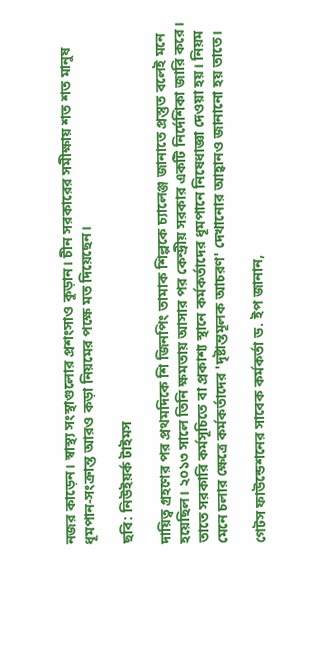নজর কাড়েন। স্বাস্থ্য সংস্থাগুলোর প্রশংসাও কুড়ান। চীন সরকারের সমীক্ষায় শত শত মানুষ ধূমপান-সংক্রান্ত আরও কড়া নিয়মের পক্ষে মত দিয়েছেন।

ছবি: নিউইয়র্ক টাইমস

দায়িত্ব গ্রহণের পর প্রথমদিকে শি জিনপিং তামাক শিল্পকে চ্যালেঞ্জ জানাতে প্রস্তুত বলেই মনে হয়েছিল। ২০১৩ সালে তিনি ক্ষমতায় আসার পর কেন্দ্রীয় সরকার একটি নির্দেশিকা জারি করে। তাতে সরকারি কর্মসূচিতে বা প্রকাশ্য স্থানে কর্মকর্তাদের ধূমপানে নিষেধাজ্ঞা দেওয়া হয়। নিয়ম মেনে চলার ক্ষেত্রে কর্মকর্তাদের 'দৃষ্টান্তমূলক আচরণ' দেখানোর আহ্বানও জানানো হয় তাতে।

গেটস ফাউন্ডেশনের সাবেক কর্মকর্তা ড. ইপ জানান,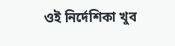ওই নির্দেশিকা খুব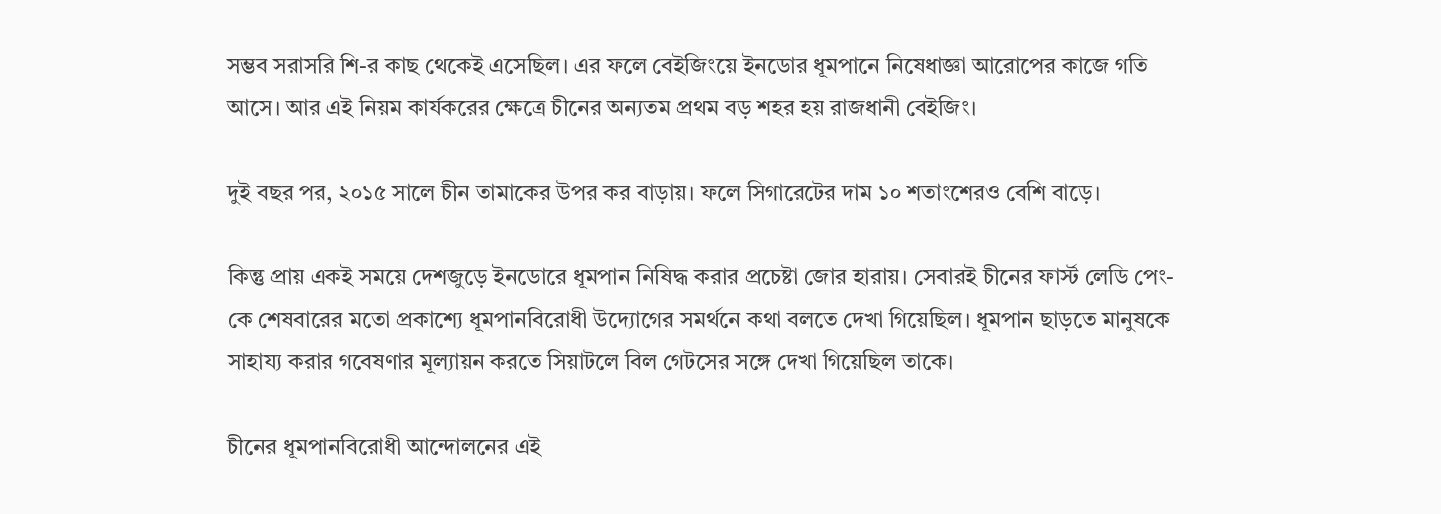সম্ভব সরাসরি শি-র কাছ থেকেই এসেছিল। এর ফলে বেইজিংয়ে ইনডোর ধূমপানে নিষেধাজ্ঞা আরোপের কাজে গতি আসে। আর এই নিয়ম কার্যকরের ক্ষেত্রে চীনের অন্যতম প্রথম বড় শহর হয় রাজধানী বেইজিং।

দুই বছর পর, ২০১৫ সালে চীন তামাকের উপর কর বাড়ায়। ফলে সিগারেটের দাম ১০ শতাংশেরও বেশি বাড়ে।

কিন্তু প্রায় একই সময়ে দেশজুড়ে ইনডোরে ধূমপান নিষিদ্ধ করার প্রচেষ্টা জোর হারায়। সেবারই চীনের ফার্স্ট লেডি পেং-কে শেষবারের মতো প্রকাশ্যে ধূমপানবিরোধী উদ্যোগের সমর্থনে কথা বলতে দেখা গিয়েছিল। ধূমপান ছাড়তে মানুষকে সাহায্য করার গবেষণার মূল্যায়ন করতে সিয়াটলে বিল গেটসের সঙ্গে দেখা গিয়েছিল তাকে।

চীনের ধূমপানবিরোধী আন্দোলনের এই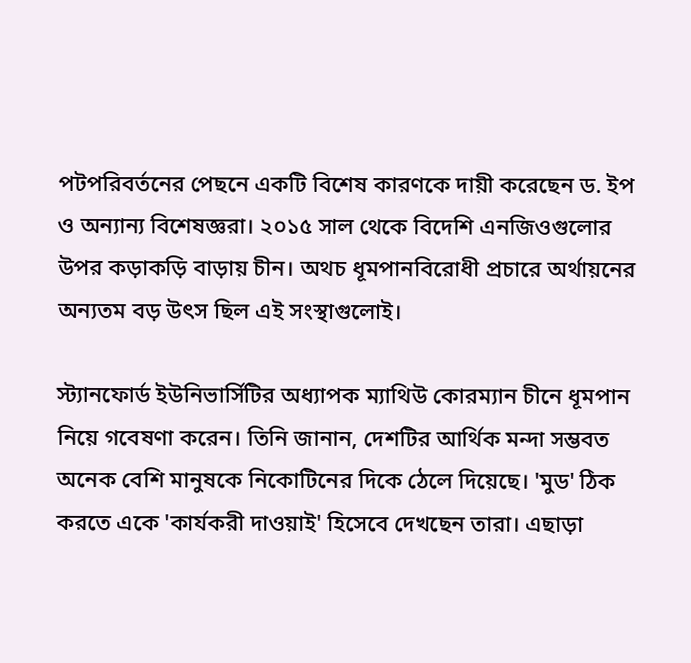পটপরিবর্তনের পেছনে একটি বিশেষ কারণকে দায়ী করেছেন ড. ইপ ও অন্যান্য বিশেষজ্ঞরা। ২০১৫ সাল থেকে বিদেশি এনজিওগুলোর উপর কড়াকড়ি বাড়ায় চীন। অথচ ধূমপানবিরোধী প্রচারে অর্থায়নের অন্যতম বড় উৎস ছিল এই সংস্থাগুলোই।

স্ট্যানফোর্ড ইউনিভার্সিটির অধ্যাপক ম্যাথিউ কোরম্যান চীনে ধূমপান নিয়ে গবেষণা করেন। তিনি জানান, দেশটির আর্থিক মন্দা সম্ভবত অনেক বেশি মানুষকে নিকোটিনের দিকে ঠেলে দিয়েছে। 'মুড' ঠিক করতে একে 'কার্যকরী দাওয়াই' হিসেবে দেখছেন তারা। এছাড়া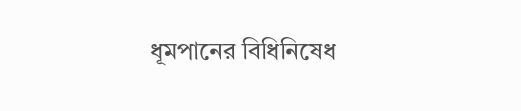ধূমপানের বিধিনিষেধ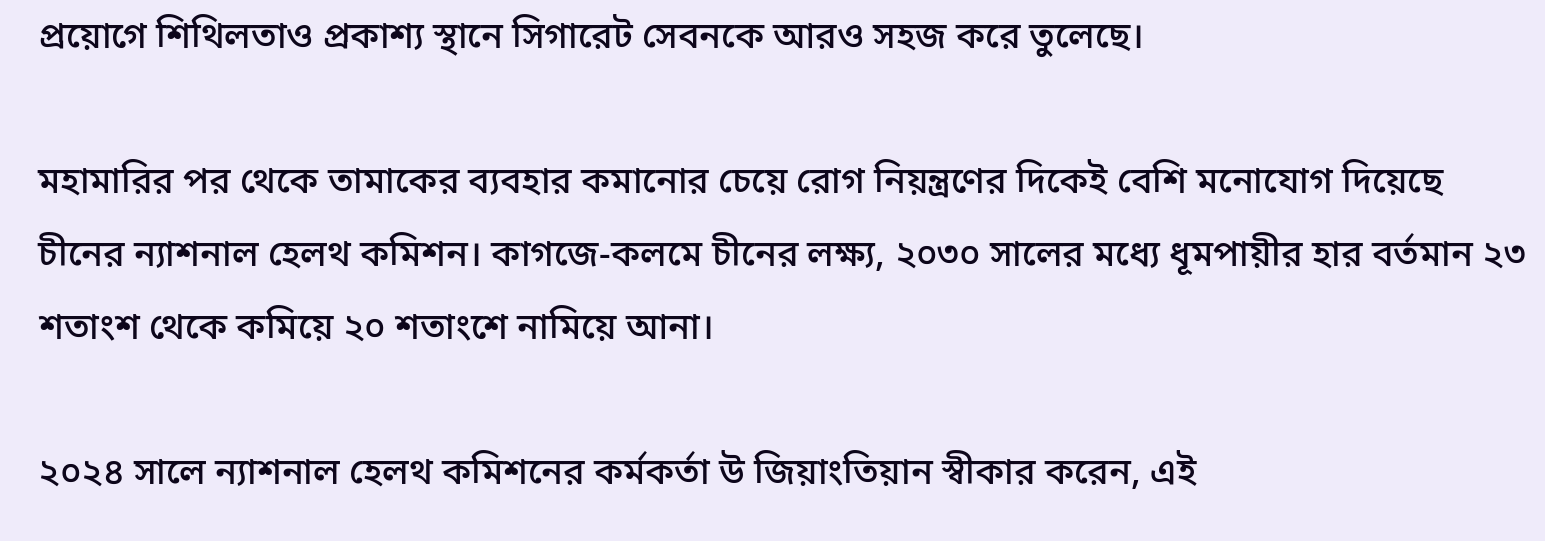প্রয়োগে শিথিলতাও প্রকাশ্য স্থানে সিগারেট সেবনকে আরও সহজ করে তুলেছে।

মহামারির পর থেকে তামাকের ব্যবহার কমানোর চেয়ে রোগ নিয়ন্ত্রণের দিকেই বেশি মনোযোগ দিয়েছে চীনের ন্যাশনাল হেলথ কমিশন। কাগজে-কলমে চীনের লক্ষ্য, ২০৩০ সালের মধ্যে ধূমপায়ীর হার বর্তমান ২৩ শতাংশ থেকে কমিয়ে ২০ শতাংশে নামিয়ে আনা।

২০২৪ সালে ন্যাশনাল হেলথ কমিশনের কর্মকর্তা উ জিয়াংতিয়ান স্বীকার করেন, এই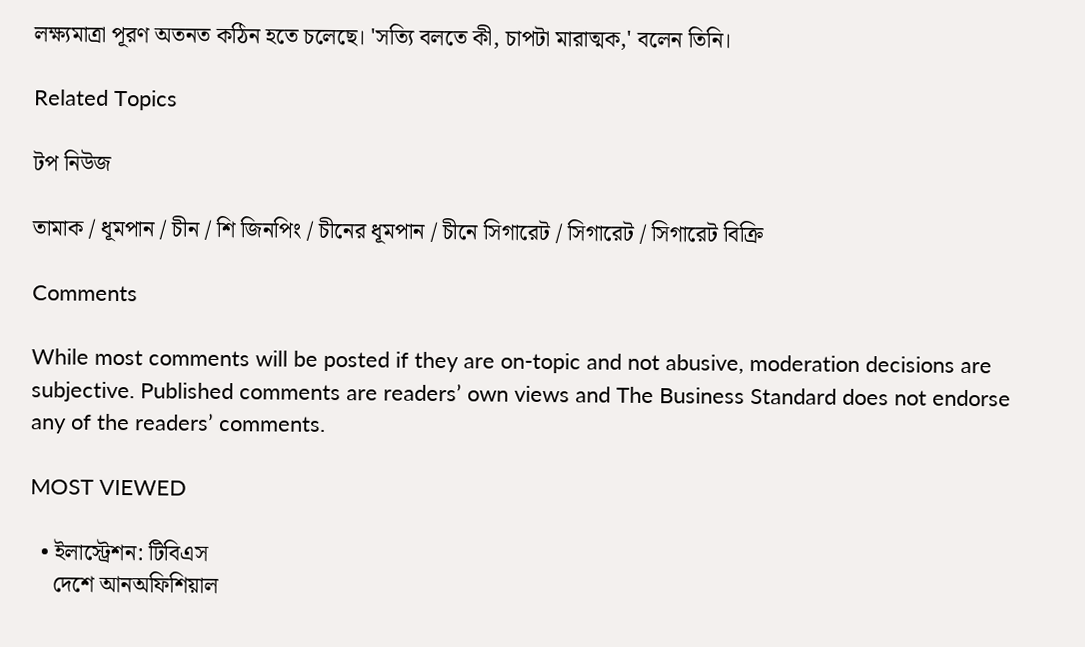লক্ষ্যমাত্রা পূরণ অতনত কঠিন হতে চলেছে। 'সত্যি বলতে কী, চাপটা মারাত্মক,' বলেন তিনি।

Related Topics

টপ নিউজ

তামাক / ধূমপান / চীন / শি জিনপিং / চীনের ধূমপান / চীনে সিগারেট / সিগারেট / সিগারেট বিক্রি

Comments

While most comments will be posted if they are on-topic and not abusive, moderation decisions are subjective. Published comments are readers’ own views and The Business Standard does not endorse any of the readers’ comments.

MOST VIEWED

  • ইলাস্ট্রেশন: টিবিএস
    দেশে আনঅফিশিয়াল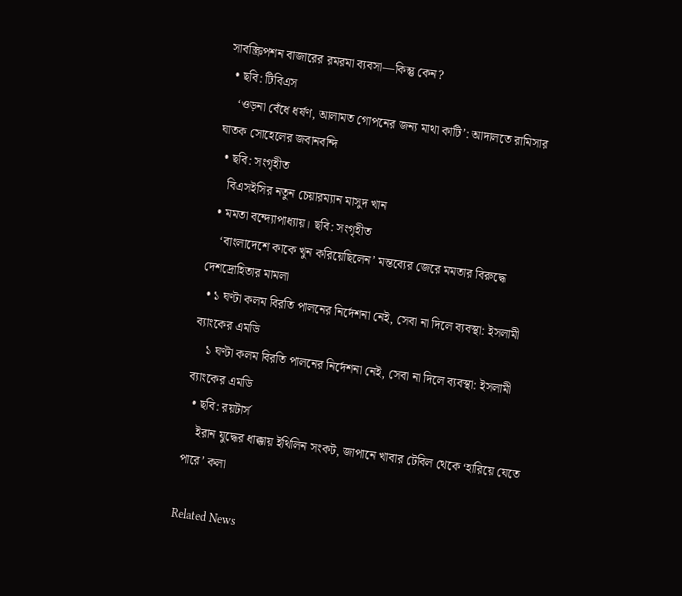সাবস্ক্রিপশন বাজারের রমরমা ব্যবসা—কিন্তু কেন?
  • ছবি: টিবিএস
    ‘ওড়না বেঁধে ধর্ষণ, আলামত গোপনের জন্য মাথা কাটি’: আদালতে রামিসার ঘাতক সোহেলের জবানবন্দি
  • ছবি: সংগৃহীত
    বিএসইসির নতুন চেয়ারম্যান মাসুদ খান
  • মমতা বন্দ্যোপাধ্যায়। ছবি: সংগৃহীত
    ‘বাংলাদেশে কাকে খুন করিয়েছিলেন’ মন্তব্যের জেরে মমতার বিরুদ্ধে দেশদ্রোহিতার মামলা
  • ১ ঘণ্টা কলম বিরতি পালনের নির্দেশনা নেই, সেবা না দিলে ব্যবস্থা: ইসলামী ব্যাংকের এমডি
    ১ ঘণ্টা কলম বিরতি পালনের নির্দেশনা নেই, সেবা না দিলে ব্যবস্থা: ইসলামী ব্যাংকের এমডি
  • ছবি: রয়টার্স
    ইরান যুদ্ধের ধাক্কায় ইথিলিন সংকট, জাপানে খাবার টেবিল থেকে ‘হারিয়ে যেতে পারে’ কলা

Related News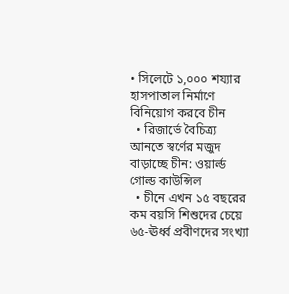• সিলেটে ১,০০০ শয্যার হাসপাতাল নির্মাণে বিনিয়োগ করবে চীন
  • রিজার্ভে বৈচিত্র্য আনতে স্বর্ণের মজুদ বাড়াচ্ছে চীন: ওয়ার্ল্ড গোল্ড কাউন্সিল
  • চীনে এখন ১৫ বছরের কম বয়সি শিশুদের চেয়ে ৬৫-ঊর্ধ্ব প্রবীণদের সংখ্যা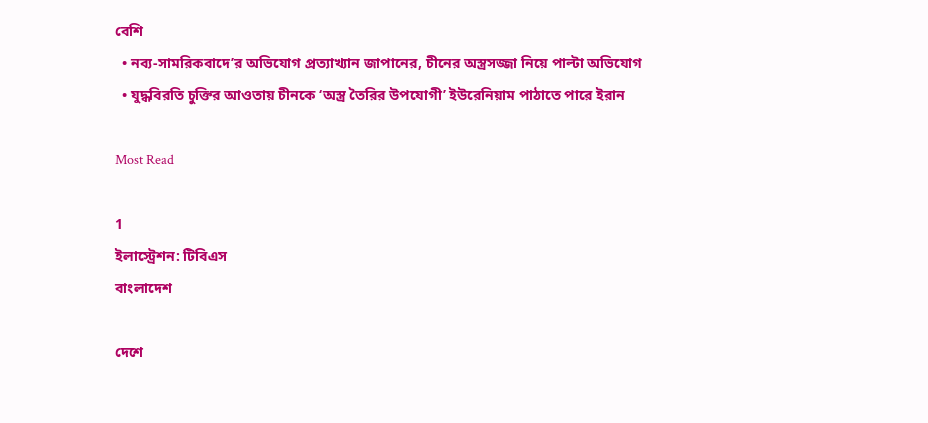বেশি
  • নব্য-সামরিকবাদে’র অভিযোগ প্রত্যাখ্যান জাপানের, চীনের অস্ত্রসজ্জা নিয়ে পাল্টা অভিযোগ
  • যুদ্ধবিরতি চুক্তির আওতায় চীনকে ‘অস্ত্র তৈরির উপযোগী’ ইউরেনিয়াম পাঠাতে পারে ইরান

Most Read

1
ইলাস্ট্রেশন: টিবিএস
বাংলাদেশ

দেশে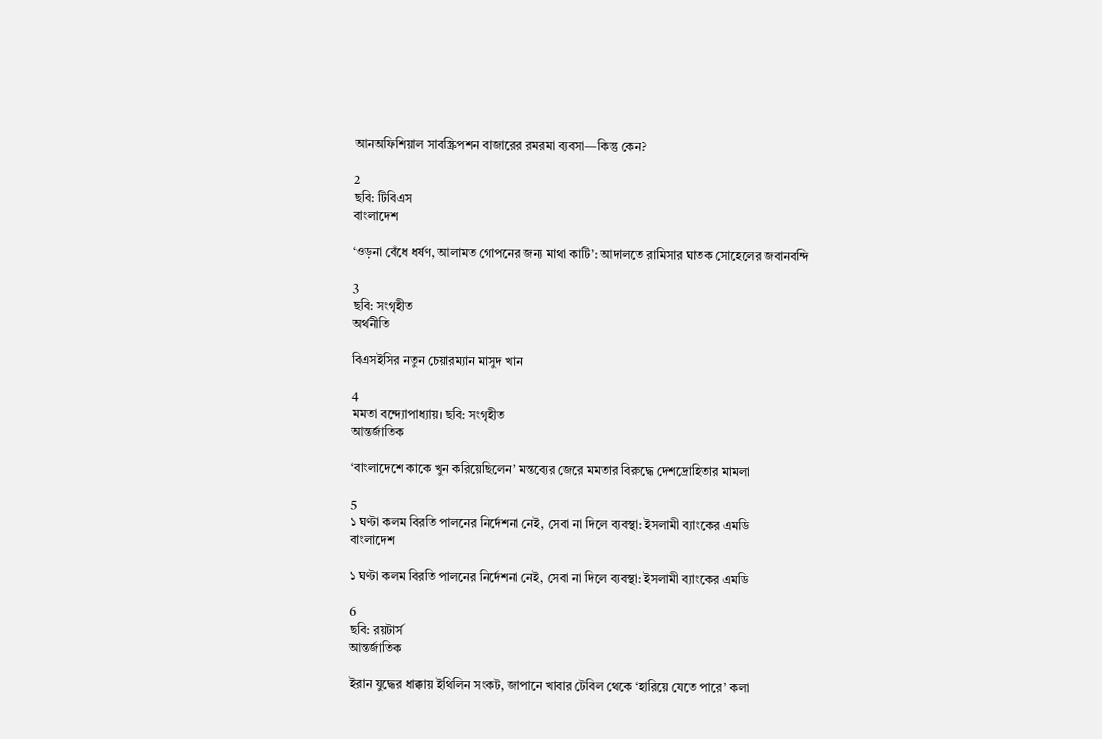আনঅফিশিয়াল সাবস্ক্রিপশন বাজারের রমরমা ব্যবসা—কিন্তু কেন?

2
ছবি: টিবিএস
বাংলাদেশ

‘ওড়না বেঁধে ধর্ষণ, আলামত গোপনের জন্য মাথা কাটি’: আদালতে রামিসার ঘাতক সোহেলের জবানবন্দি

3
ছবি: সংগৃহীত
অর্থনীতি

বিএসইসির নতুন চেয়ারম্যান মাসুদ খান

4
মমতা বন্দ্যোপাধ্যায়। ছবি: সংগৃহীত
আন্তর্জাতিক

‘বাংলাদেশে কাকে খুন করিয়েছিলেন’ মন্তব্যের জেরে মমতার বিরুদ্ধে দেশদ্রোহিতার মামলা

5
১ ঘণ্টা কলম বিরতি পালনের নির্দেশনা নেই, সেবা না দিলে ব্যবস্থা: ইসলামী ব্যাংকের এমডি
বাংলাদেশ

১ ঘণ্টা কলম বিরতি পালনের নির্দেশনা নেই, সেবা না দিলে ব্যবস্থা: ইসলামী ব্যাংকের এমডি

6
ছবি: রয়টার্স
আন্তর্জাতিক

ইরান যুদ্ধের ধাক্কায় ইথিলিন সংকট, জাপানে খাবার টেবিল থেকে ‘হারিয়ে যেতে পারে’ কলা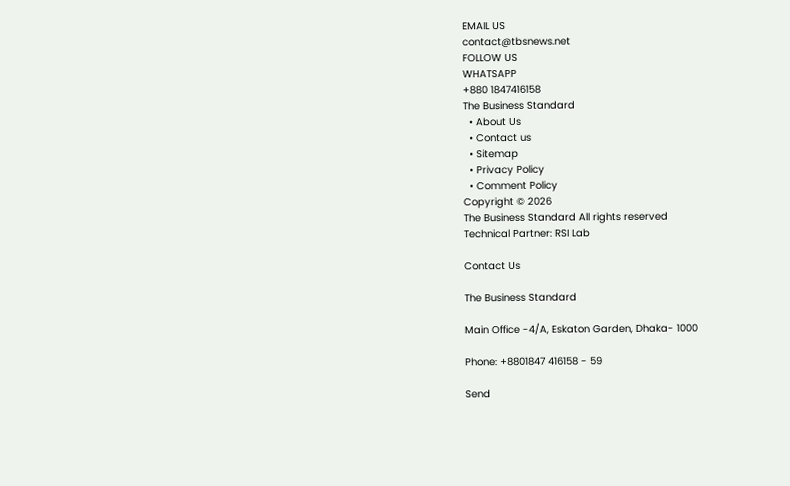EMAIL US
contact@tbsnews.net
FOLLOW US
WHATSAPP
+880 1847416158
The Business Standard
  • About Us
  • Contact us
  • Sitemap
  • Privacy Policy
  • Comment Policy
Copyright © 2026
The Business Standard All rights reserved
Technical Partner: RSI Lab

Contact Us

The Business Standard

Main Office -4/A, Eskaton Garden, Dhaka- 1000

Phone: +8801847 416158 - 59

Send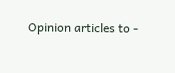Opinion articles to -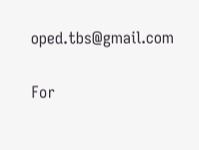oped.tbs@gmail.com

For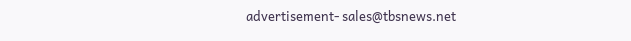advertisement- sales@tbsnews.net